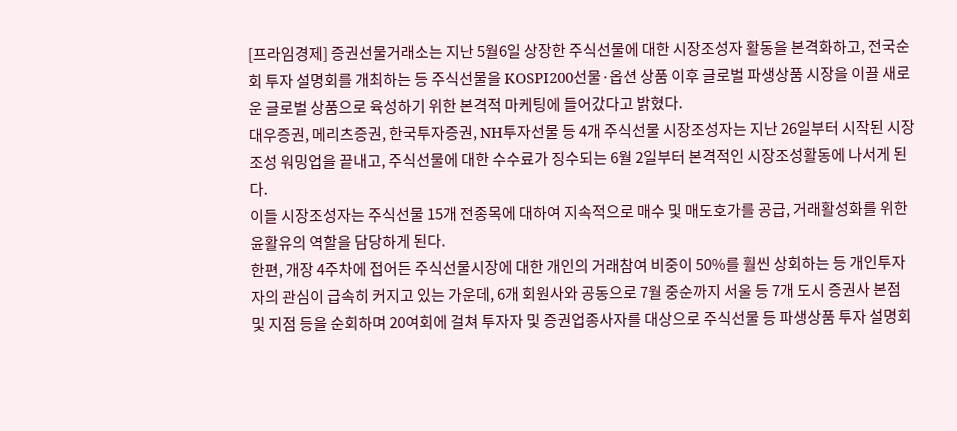[프라임경제] 증권선물거래소는 지난 5월6일 상장한 주식선물에 대한 시장조성자 활동을 본격화하고, 전국순회 투자 설명회를 개최하는 등 주식선물을 KOSPI200선물·옵션 상품 이후 글로벌 파생상품 시장을 이끌 새로운 글로벌 상품으로 육성하기 위한 본격적 마케팅에 들어갔다고 밝혔다.
대우증권, 메리츠증권, 한국투자증권, NH투자선물 등 4개 주식선물 시장조성자는 지난 26일부터 시작된 시장조성 워밍업을 끝내고, 주식선물에 대한 수수료가 징수되는 6월 2일부터 본격적인 시장조성활동에 나서게 된다.
이들 시장조성자는 주식선물 15개 전종목에 대하여 지속적으로 매수 및 매도호가를 공급, 거래활성화를 위한 윤활유의 역할을 담당하게 된다.
한편, 개장 4주차에 접어든 주식선물시장에 대한 개인의 거래참여 비중이 50%를 훨씬 상회하는 등 개인투자자의 관심이 급속히 커지고 있는 가운데, 6개 회원사와 공동으로 7월 중순까지 서울 등 7개 도시 증권사 본점 및 지점 등을 순회하며 20여회에 걸쳐 투자자 및 증권업종사자를 대상으로 주식선물 등 파생상품 투자 설명회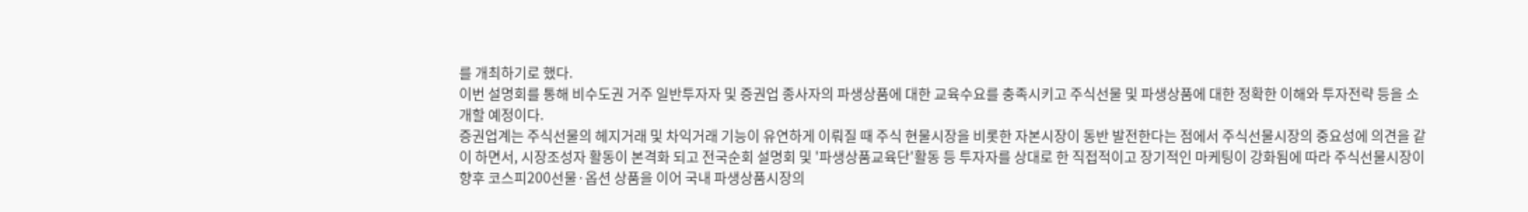를 개최하기로 했다.
이번 설명회를 통해 비수도권 거주 일반투자자 및 증권업 종사자의 파생상품에 대한 교육수요를 충족시키고 주식선물 및 파생상품에 대한 정확한 이해와 투자전략 등을 소개할 예정이다.
증권업계는 주식선물의 헤지거래 및 차익거래 기능이 유연하게 이뤄질 때 주식 현물시장을 비롯한 자본시장이 동반 발전한다는 점에서 주식선물시장의 중요성에 의견을 같이 하면서, 시장조성자 활동이 본격화 되고 전국순회 설명회 및 '파생상품교육단'활동 등 투자자를 상대로 한 직접적이고 장기적인 마케팅이 강화됨에 따라 주식선물시장이 향후 코스피200선물·옵션 상품을 이어 국내 파생상품시장의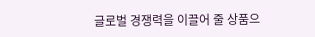글로벌 경쟁력을 이끌어 줄 상품으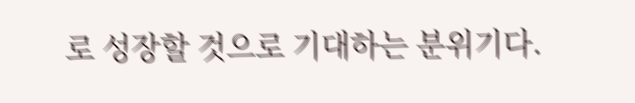로 성장할 것으로 기대하는 분위기다.